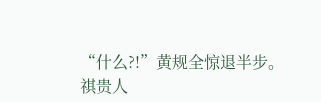“什么?!”黄规全惊退半步。
祺贵人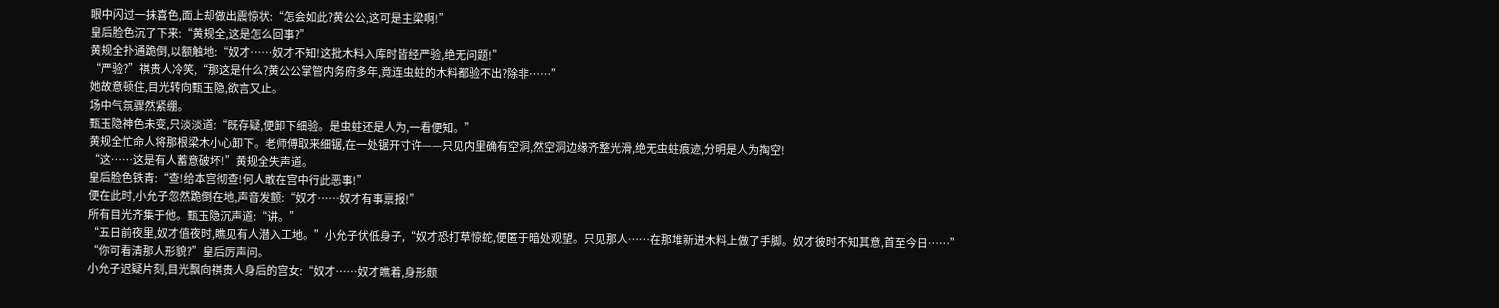眼中闪过一抹喜色,面上却做出震惊状:“怎会如此?黄公公,这可是主梁啊!”
皇后脸色沉了下来:“黄规全,这是怎么回事?”
黄规全扑通跪倒,以额触地:“奴才……奴才不知!这批木料入库时皆经严验,绝无问题!”
“严验?”祺贵人冷笑,“那这是什么?黄公公掌管内务府多年,竟连虫蛀的木料都验不出?除非……”
她故意顿住,目光转向甄玉隐,欲言又止。
场中气氛骤然紧绷。
甄玉隐神色未变,只淡淡道:“既存疑,便卸下细验。是虫蛀还是人为,一看便知。”
黄规全忙命人将那根梁木小心卸下。老师傅取来细锯,在一处锯开寸许——只见内里确有空洞,然空洞边缘齐整光滑,绝无虫蛀痕迹,分明是人为掏空!
“这……这是有人蓄意破坏!”黄规全失声道。
皇后脸色铁青:“查!给本宫彻查!何人敢在宫中行此恶事!”
便在此时,小允子忽然跪倒在地,声音发颤:“奴才……奴才有事禀报!”
所有目光齐集于他。甄玉隐沉声道:“讲。”
“五日前夜里,奴才值夜时,瞧见有人潜入工地。”小允子伏低身子,“奴才恐打草惊蛇,便匿于暗处观望。只见那人……在那堆新进木料上做了手脚。奴才彼时不知其意,首至今日……”
“你可看清那人形貌?”皇后厉声问。
小允子迟疑片刻,目光飘向祺贵人身后的宫女:“奴才……奴才瞧着,身形颇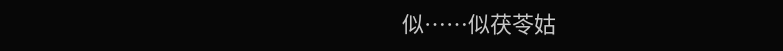似……似茯苓姑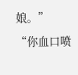娘。”
“你血口喷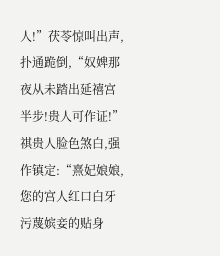人!”茯苓惊叫出声,扑通跪倒,“奴婢那夜从未踏出延禧宫半步!贵人可作证!”
祺贵人脸色煞白,强作镇定:“熹妃娘娘,您的宫人红口白牙污蔑嫔妾的贴身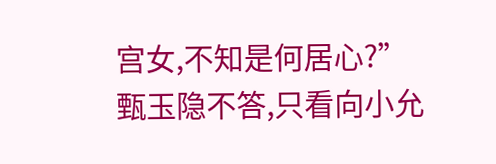宫女,不知是何居心?”
甄玉隐不答,只看向小允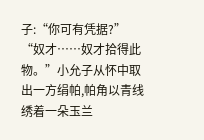子:“你可有凭据?”
“奴才……奴才拾得此物。”小允子从怀中取出一方绢帕,帕角以青线绣着一朵玉兰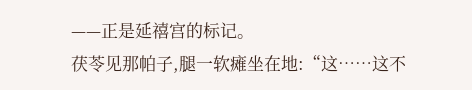——正是延禧宫的标记。
茯苓见那帕子,腿一软瘫坐在地:“这……这不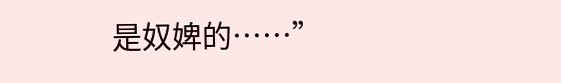是奴婢的……”